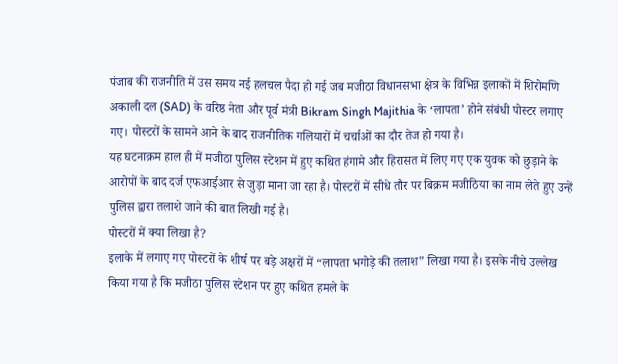पंजाब की राजनीति में उस समय नई हलचल पैदा हो गई जब मजीठा विधानसभा क्षेत्र के विभिन्न इलाकों में शिरोमणि अकाली दल (SAD) के वरिष्ठ नेता और पूर्व मंत्री Bikram Singh Majithia के ‘लापता’ होने संबंधी पोस्टर लगाए गए। पोस्टरों के सामने आने के बाद राजनीतिक गलियारों में चर्चाओं का दौर तेज हो गया है।
यह घटनाक्रम हाल ही में मजीठा पुलिस स्टेशन में हुए कथित हंगामे और हिरासत में लिए गए एक युवक को छुड़ाने के आरोपों के बाद दर्ज एफआईआर से जुड़ा माना जा रहा है। पोस्टरों में सीधे तौर पर बिक्रम मजीठिया का नाम लेते हुए उन्हें पुलिस द्वारा तलाशे जाने की बात लिखी गई है।
पोस्टरों में क्या लिखा है?
इलाके में लगाए गए पोस्टरों के शीर्ष पर बड़े अक्षरों में “लापता भगोड़े की तलाश” लिखा गया है। इसके नीचे उल्लेख किया गया है कि मजीठा पुलिस स्टेशन पर हुए कथित हमले के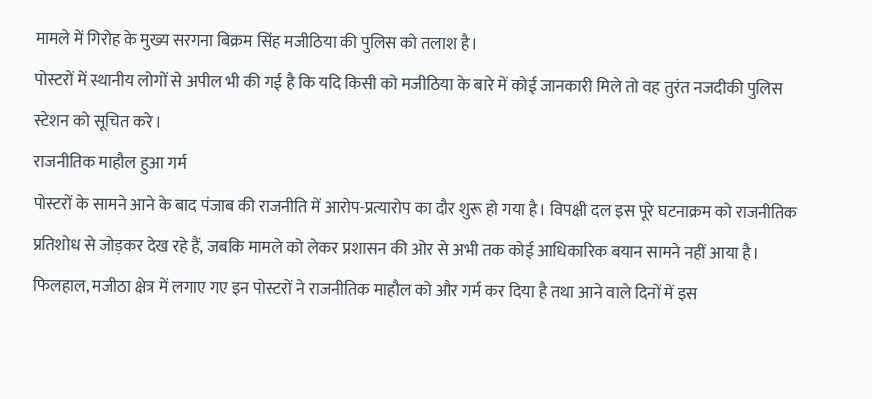मामले में गिरोह के मुख्य सरगना बिक्रम सिंह मजीठिया की पुलिस को तलाश है।
पोस्टरों में स्थानीय लोगों से अपील भी की गई है कि यदि किसी को मजीठिया के बारे में कोई जानकारी मिले तो वह तुरंत नजदीकी पुलिस स्टेशन को सूचित करे।
राजनीतिक माहौल हुआ गर्म
पोस्टरों के सामने आने के बाद पंजाब की राजनीति में आरोप-प्रत्यारोप का दौर शुरू हो गया है। विपक्षी दल इस पूरे घटनाक्रम को राजनीतिक प्रतिशोध से जोड़कर देख रहे हैं, जबकि मामले को लेकर प्रशासन की ओर से अभी तक कोई आधिकारिक बयान सामने नहीं आया है।
फिलहाल, मजीठा क्षेत्र में लगाए गए इन पोस्टरों ने राजनीतिक माहौल को और गर्म कर दिया है तथा आने वाले दिनों में इस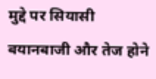मुद्दे पर सियासी बयानबाजी और तेज होने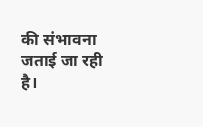की संभावना जताई जा रही है।